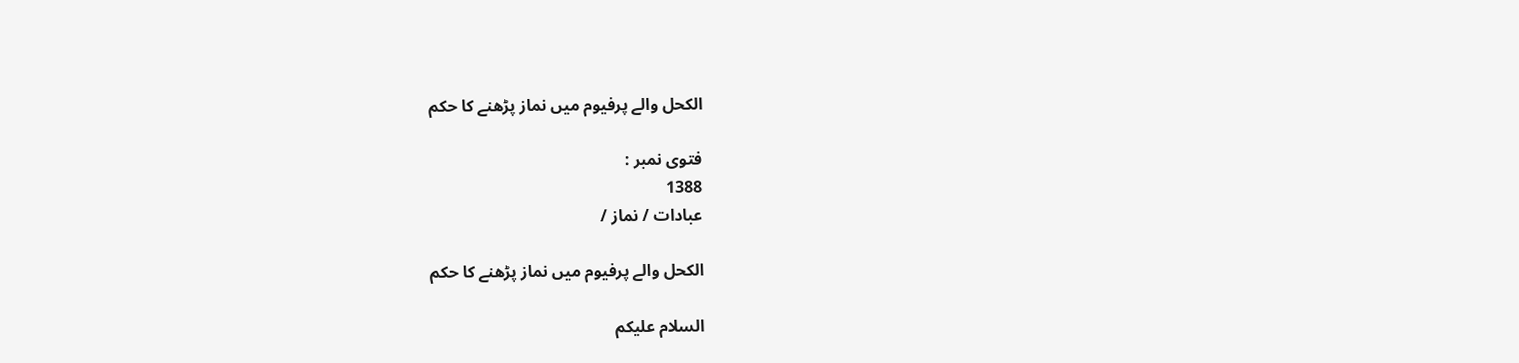الکحل والے پرفیوم میں نماز پڑھنے کا حکم

فتوی نمبر :
1388
عبادات / نماز /

الکحل والے پرفیوم میں نماز پڑھنے کا حکم

السلام علیکم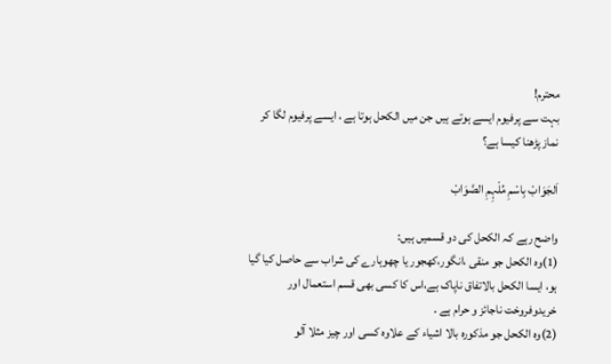محترم!
بہت سے پرفیوم ایسے ہوتے ہیں جن میں الکحل ہوتا ہے ، ایسے پرفیوم لگا کر نماز پڑھنا کیسا ہے؟

اَلجَوَابْ بِاسْمِ مُلْہِمِ الصَّوَابْ

واضح رہے کہ الکحل کی دو قسمیں ہیں:
(1)وہ الکحل جو منقی ،انگور،کھجور یا چھوہارے کی شراب سے حاصل کیا گیا ہو، ایسا الکحل بالاتفاق ناپاک ہے،اس کا کسی بھی قسم استعمال اور خریدوفروخت ناجائز و حرام ہے ۔
(2)وہ الکحل جو مذکورہ بالا اشیاء کے علاوہ کسی اور چیز مثلا آلو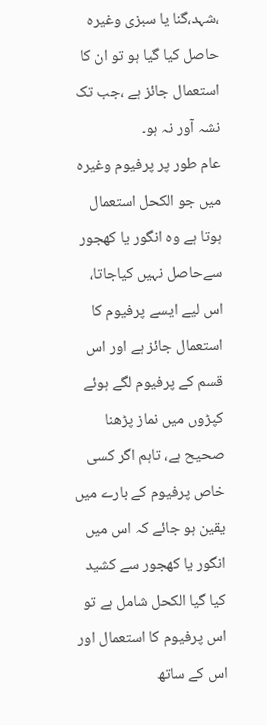،شہد،گنا یا سبزی وغیرہ حاصل کیا گیا ہو تو ان کا استعمال جائز ہے ،جب تک نشہ آور نہ ہو۔
عام طور پر پرفیوم وغیرہ میں جو الکحل استعمال ہوتا ہے وہ انگور یا کھجور سےحاصل نہیں کیاجاتا، اس لیے ایسے پرفیوم کا استعمال جائز ہے اور اس قسم کے پرفیوم لگے ہوئے کپڑوں میں نماز پڑھنا صحیح ہے، تاہم اگر کسی خاص پرفیوم کے بارے میں یقین ہو جائے کہ اس میں انگور یا کھجور سے کشید کیا گیا الکحل شامل ہے تو اس پرفیوم کا استعمال اور اس کے ساتھ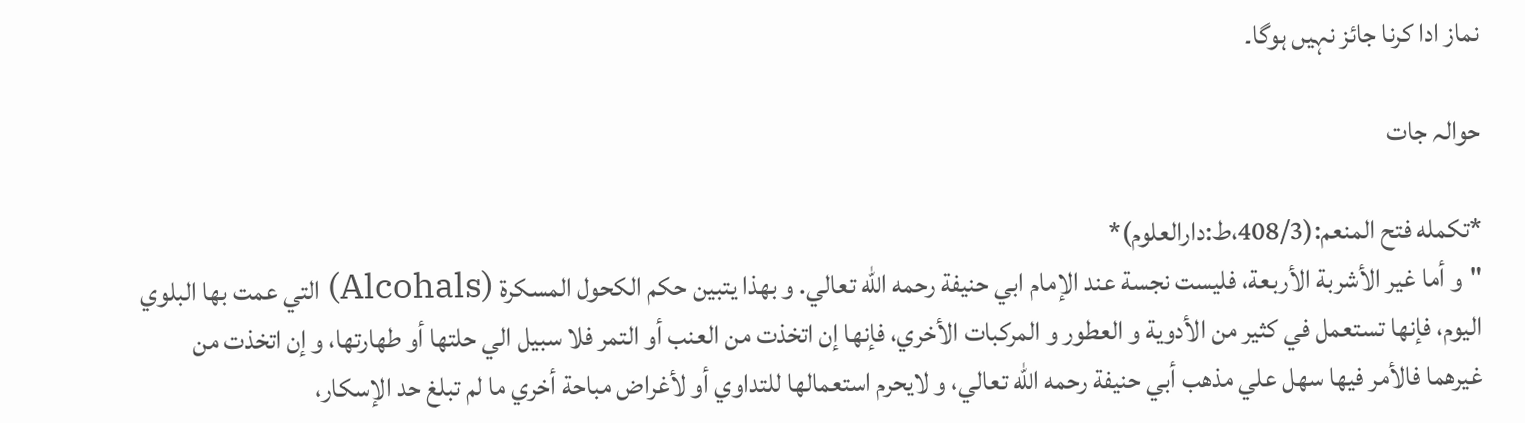نماز ادا کرنا جائز نہیں ہوگا۔

حوالہ جات

*تكمله فتح المنعم:(408/3،ط:دارالعلوم)*
"و أما غير الأشربة الأربعة، فليست نجسة عند الإمام ابي حنيفة رحمه الله تعالي. و بهذا يتبين حكم الكحول المسكرة (Alcohals) التي عمت بها البلوي اليوم، فإنها تستعمل في كثير من الأدوية و العطور و المركبات الأخري، فإنها إن اتخذت من العنب أو التمر فلا سبيل الي حلتها أو طهارتها، و إن اتخذت من غيرهما فالأمر فيها سهل علي مذهب أبي حنيفة رحمه الله تعالي، و لايحرم استعمالها للتداوي أو لأغراض مباحة أخري ما لم تبلغ حد الإسكار،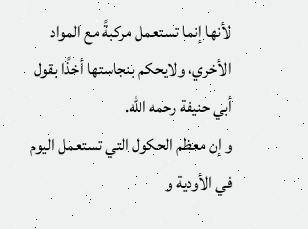لأنها إنما تستعمل مركبةً مع المواد الأخري، ولايحكم بنجاستها أخذًا بقول أبي حنيفة رحمه الله.
و إن معظم الحكول التي تستعمل اليوم في الأودية و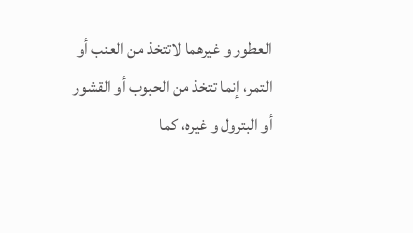العطور و غيرهما لاتتخذ من العنب أو التمر، إنما تتخذ من الحبوب أو القشور أو البترول و غيره، كما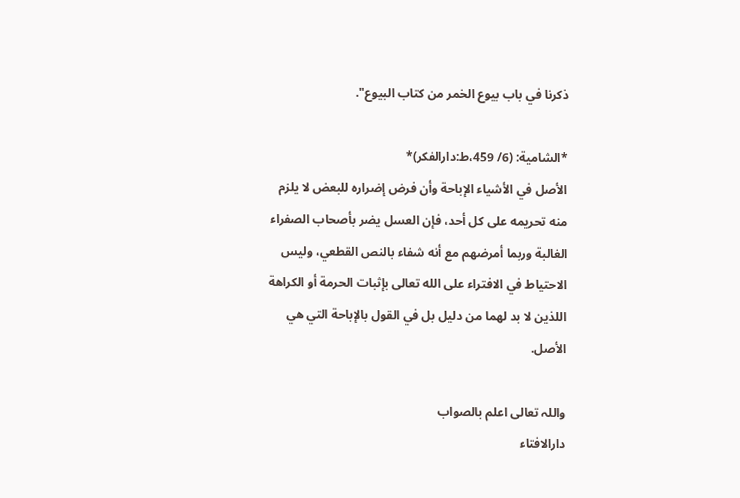ذكرنا في باب بيوع الخمر من كتاب البيوع".

*الشامية: (6/ 459،ط:دارالفكر)*
الأصل ‌في ‌الأشياء الإباحة وأن فرض إضراره للبعض لا يلزم منه تحريمه على كل أحد، فإن العسل يضر بأصحاب الصفراء الغالبة وربما أمرضهم مع أنه شفاء بالنص القطعي، وليس الاحتياط في الافتراء على الله تعالى بإثبات الحرمة أو الكراهة اللذين لا بد لهما من دليل بل في القول بالإباحة التي هي الأصل.

واللہ تعالی اعلم بالصواب
دارالافتاء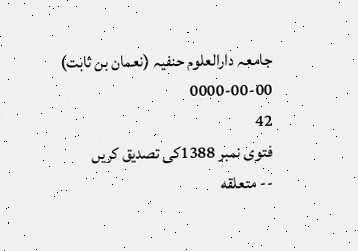جامعہ دارالعلوم حنفیہ (نعمان بن ثابت)
0000-00-00
42
فتوی نمبر 1388کی تصدیق کریں
-- متعلقه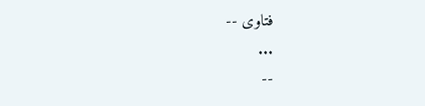فتاوی --
...
--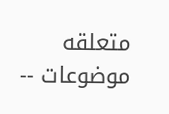متعلقه موضوعات --